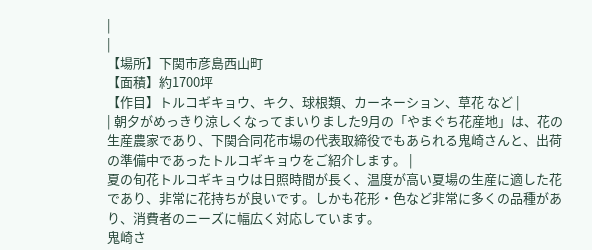|
|
【場所】下関市彦島西山町
【面積】約1700坪
【作目】トルコギキョウ、キク、球根類、カーネーション、草花 など |
| 朝夕がめっきり涼しくなってまいりました9月の「やまぐち花産地」は、花の生産農家であり、下関合同花市場の代表取締役でもあられる鬼崎さんと、出荷の準備中であったトルコギキョウをご紹介します。 |
夏の旬花トルコギキョウは日照時間が長く、温度が高い夏場の生産に適した花であり、非常に花持ちが良いです。しかも花形・色など非常に多くの品種があり、消費者のニーズに幅広く対応しています。
鬼崎さ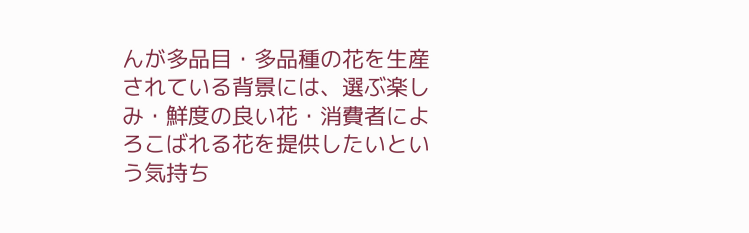んが多品目・多品種の花を生産されている背景には、選ぶ楽しみ・鮮度の良い花・消費者によろこばれる花を提供したいという気持ち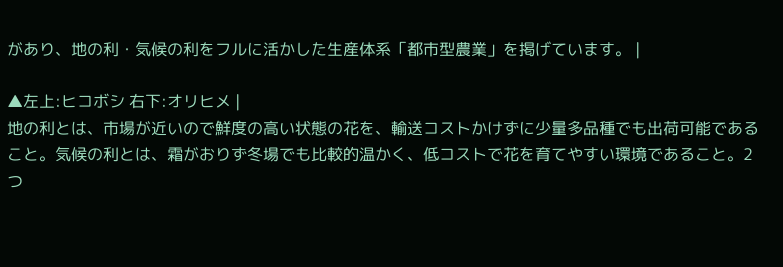があり、地の利・気候の利をフルに活かした生産体系「都市型農業」を掲げています。 |

▲左上:ヒコボシ 右下:オリヒメ |
地の利とは、市場が近いので鮮度の高い状態の花を、輸送コストかけずに少量多品種でも出荷可能であること。気候の利とは、霜がおりず冬場でも比較的温かく、低コストで花を育てやすい環境であること。2つ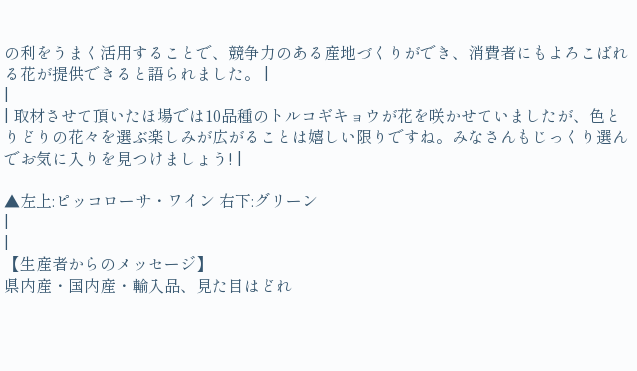の利をうまく活用することで、競争力のある産地づくりができ、消費者にもよろこばれる花が提供できると語られました。 |
|
| 取材させて頂いたほ場では10品種のトルコギキョウが花を咲かせていましたが、色とりどりの花々を選ぶ楽しみが広がることは嬉しい限りですね。みなさんもじっくり選んでお気に入りを見つけましょう! |

▲左上:ピッコローサ・ワイン 右下:グリーン
|
|
【生産者からのメッセージ】
県内産・国内産・輸入品、見た目はどれ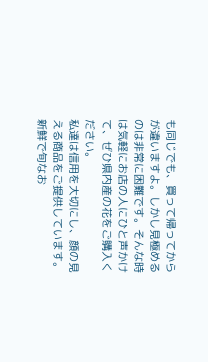も同じでも、買って帰ってからが違いますよ。しかし見極めるのは非常に困難です。そんな時は気軽にお店の人にひと声かけて、ぜひ県内産の花をご購入ください。
私達は信用を大切にし、顔の見える商品をご提供しています。新鮮で旬なお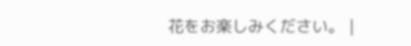花をお楽しみください。 |